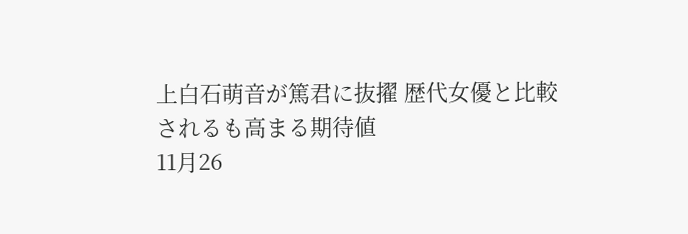上白石萌音が篤君に抜擢 歴代女優と比較されるも高まる期待値
11月26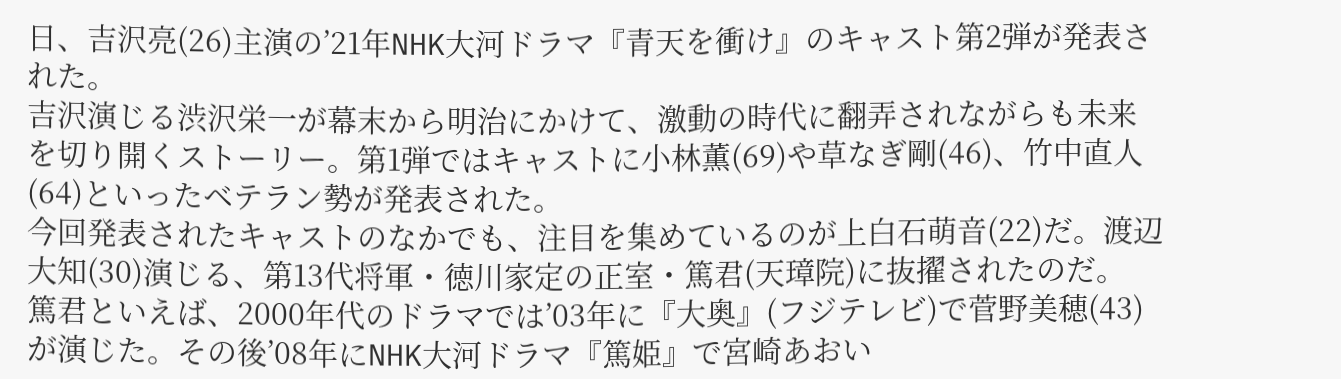日、吉沢亮(26)主演の’21年NHK大河ドラマ『青天を衝け』のキャスト第2弾が発表された。
吉沢演じる渋沢栄一が幕末から明治にかけて、激動の時代に翻弄されながらも未来を切り開くストーリー。第1弾ではキャストに小林薫(69)や草なぎ剛(46)、竹中直人(64)といったベテラン勢が発表された。
今回発表されたキャストのなかでも、注目を集めているのが上白石萌音(22)だ。渡辺大知(30)演じる、第13代将軍・徳川家定の正室・篤君(天璋院)に抜擢されたのだ。
篤君といえば、2000年代のドラマでは’03年に『大奥』(フジテレビ)で菅野美穂(43)が演じた。その後’08年にNHK大河ドラマ『篤姫』で宮崎あおい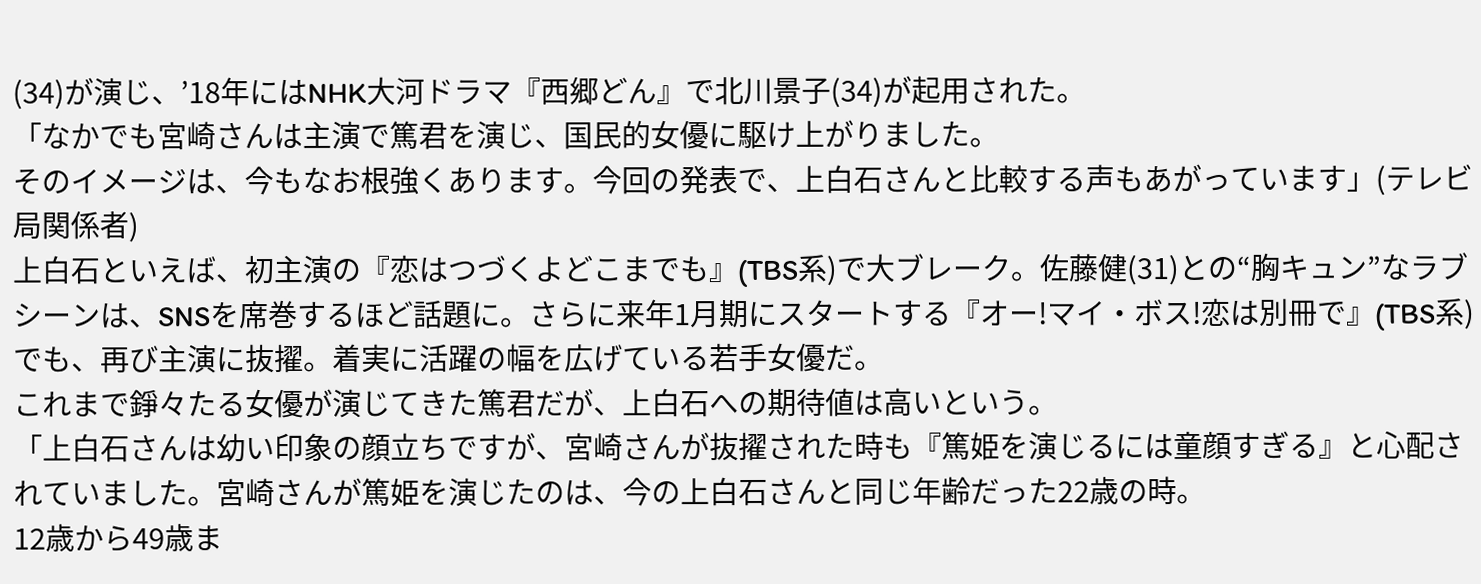(34)が演じ、’18年にはNHK大河ドラマ『西郷どん』で北川景子(34)が起用された。
「なかでも宮崎さんは主演で篤君を演じ、国民的女優に駆け上がりました。
そのイメージは、今もなお根強くあります。今回の発表で、上白石さんと比較する声もあがっています」(テレビ局関係者)
上白石といえば、初主演の『恋はつづくよどこまでも』(TBS系)で大ブレーク。佐藤健(31)との“胸キュン”なラブシーンは、SNSを席巻するほど話題に。さらに来年1月期にスタートする『オー!マイ・ボス!恋は別冊で』(TBS系)でも、再び主演に抜擢。着実に活躍の幅を広げている若手女優だ。
これまで錚々たる女優が演じてきた篤君だが、上白石への期待値は高いという。
「上白石さんは幼い印象の顔立ちですが、宮崎さんが抜擢された時も『篤姫を演じるには童顔すぎる』と心配されていました。宮崎さんが篤姫を演じたのは、今の上白石さんと同じ年齢だった22歳の時。
12歳から49歳ま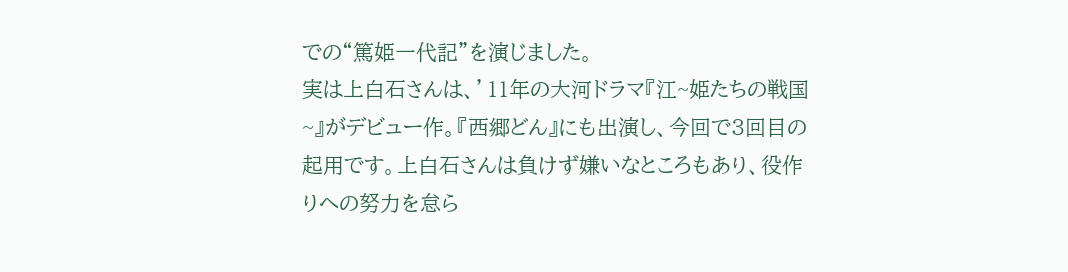での“篤姫一代記”を演じました。
実は上白石さんは、’11年の大河ドラマ『江~姫たちの戦国~』がデビュー作。『西郷どん』にも出演し、今回で3回目の起用です。上白石さんは負けず嫌いなところもあり、役作りへの努力を怠ら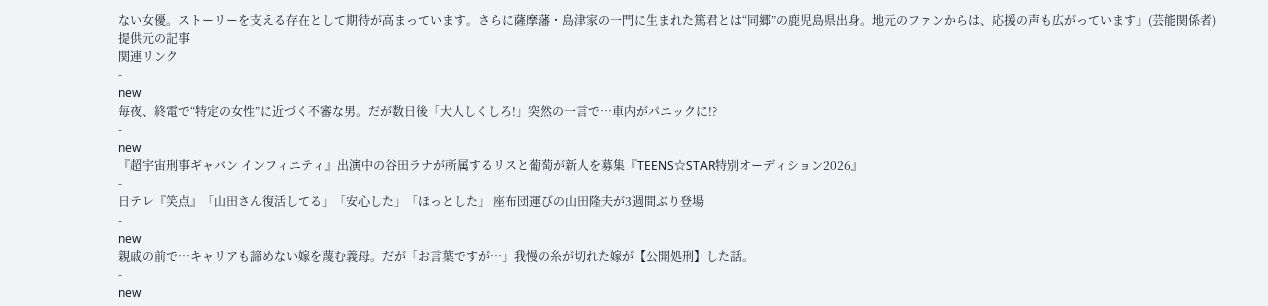ない女優。ストーリーを支える存在として期待が高まっています。さらに薩摩藩・島津家の一門に生まれた篤君とは“同郷”の鹿児島県出身。地元のファンからは、応援の声も広がっています」(芸能関係者)
提供元の記事
関連リンク
-
new
毎夜、終電で“特定の女性”に近づく不審な男。だが数日後「大人しくしろ!」突然の一言で…車内がパニックに!?
-
new
『超宇宙刑事ギャバン インフィニティ』出演中の谷田ラナが所属するリスと葡萄が新人を募集『TEENS☆STAR特別オーディション2026』
-
日テレ『笑点』「山田さん復活してる」「安心した」「ほっとした」 座布団運びの山田隆夫が3週間ぶり登場
-
new
親戚の前で…キャリアも諦めない嫁を蔑む義母。だが「お言葉ですが…」我慢の糸が切れた嫁が【公開処刑】した話。
-
new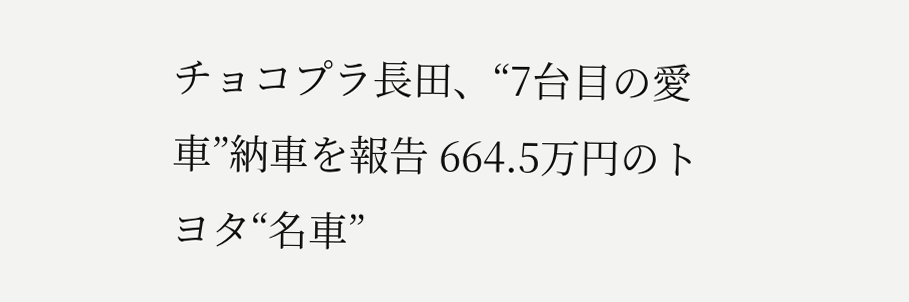チョコプラ長田、“7台目の愛車”納車を報告 664.5万円のトヨタ“名車”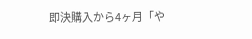即決購入から4ヶ月「や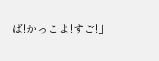ば!かっこよ!すご!」